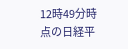12時49分時点の日経平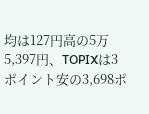均は127円高の5万5,397円、TOPIXは3ポイント安の3,698ポ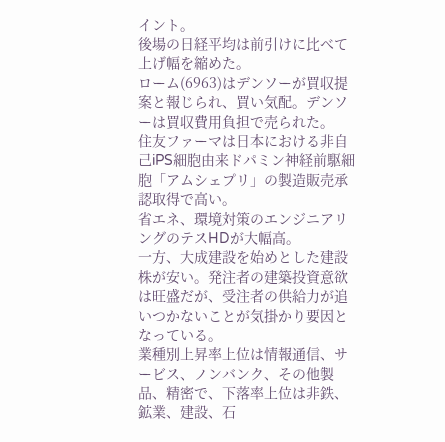イント。
後場の日経平均は前引けに比べて上げ幅を縮めた。
ローム(6963)はデンソーが買収提案と報じられ、買い気配。デンソーは買収費用負担で売られた。
住友ファーマは日本における非自己iPS細胞由来ドパミン神経前駆細胞「アムシェプリ」の製造販売承認取得で高い。
省エネ、環境対策のエンジニアリングのテスHDが大幅高。
一方、大成建設を始めとした建設株が安い。発注者の建築投資意欲は旺盛だが、受注者の供給力が追いつかないことが気掛かり要因となっている。
業種別上昇率上位は情報通信、サービス、ノンバンク、その他製品、精密で、下落率上位は非鉄、鉱業、建設、石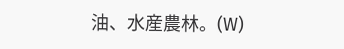油、水産農林。(W)